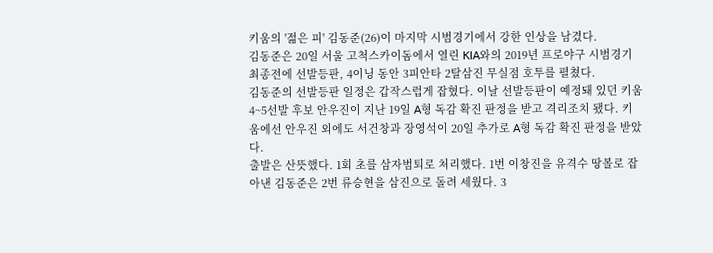키움의 '젊은 피' 김동준(26)이 마지막 시범경기에서 강한 인상을 남겼다.
김동준은 20일 서울 고척스카이돔에서 열린 KIA와의 2019년 프로야구 시범경기 최종전에 선발등판, 4이닝 동안 3피안타 2탈삼진 무실점 호투를 펼쳤다.
김동준의 선발등판 일정은 갑작스럽게 잡혔다. 이날 선발등판이 예정돼 있던 키움 4~5선발 후보 안우진이 지난 19일 A형 독감 확진 판정을 받고 격리조치 됐다. 키움에선 안우진 외에도 서건창과 장영석이 20일 추가로 A형 독감 확진 판정을 받았다.
출발은 산뜻했다. 1회 초를 삼자범퇴로 처리했다. 1번 이창진을 유격수 땅볼로 잡아낸 김동준은 2번 류승현을 삼진으로 돌려 세웠다. 3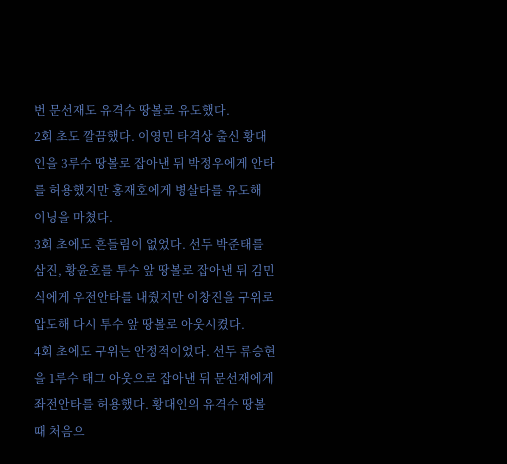번 문선재도 유격수 땅볼로 유도했다.
2회 초도 깔끔했다. 이영민 타격상 출신 황대인을 3루수 땅볼로 잡아낸 뒤 박정우에게 안타를 허용했지만 홍재호에게 병살타를 유도해 이닝을 마쳤다.
3회 초에도 흔들림이 없었다. 선두 박준태를 삼진, 황윤호를 투수 앞 땅볼로 잡아낸 뒤 김민식에게 우전안타를 내줬지만 이창진을 구위로 압도해 다시 투수 앞 땅볼로 아웃시켰다.
4회 초에도 구위는 안정적이었다. 선두 류승현을 1루수 태그 아웃으로 잡아낸 뒤 문선재에게 좌전안타를 허용했다. 황대인의 유격수 땅볼 때 처음으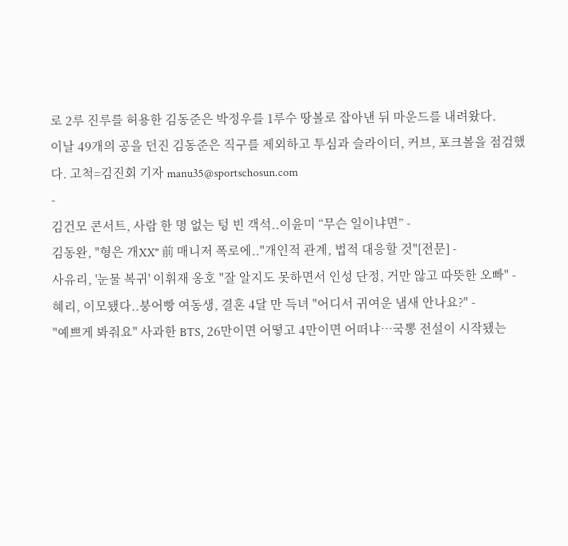로 2루 진루를 허용한 김동준은 박정우를 1루수 땅볼로 잡아낸 뒤 마운드를 내려왔다.
이날 49개의 공을 던진 김동준은 직구를 제외하고 투심과 슬라이더, 커브, 포크볼을 점검했다. 고척=김진회 기자 manu35@sportschosun.com
-
김건모 콘서트, 사람 한 명 없는 텅 빈 객석..이윤미 “무슨 일이냐면” -
김동완, "형은 개XX" 前 매니저 폭로에.."개인적 관계, 법적 대응할 것"[전문] -
사유리, '눈물 복귀' 이휘재 옹호 "잘 알지도 못하면서 인성 단정, 거만 않고 따뜻한 오빠" -
혜리, 이모됐다..붕어빵 여동생, 결혼 4달 만 득녀 "어디서 귀여운 냄새 안나요?" -
"예쁘게 봐줘요" 사과한 BTS, 26만이면 어떻고 4만이면 어떠냐…국뽕 전설이 시작됐는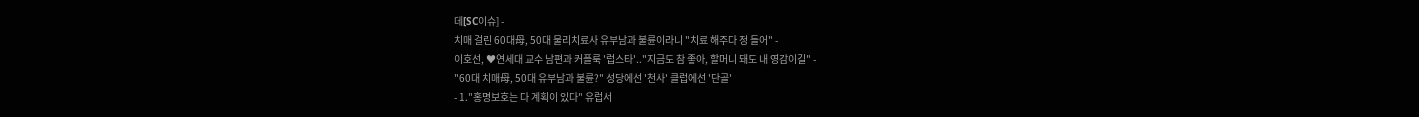데[SC이슈] -
치매 걸린 60대母, 50대 물리치료사 유부남과 불륜이라니 "치료 해주다 정 들어" -
이호선, ♥연세대 교수 남편과 커플룩 '럽스타'.."지금도 참 좋아, 할머니 돼도 내 영감이길" -
"60대 치매母, 50대 유부남과 불륜?" 성당에선 '천사' 클럽에선 '단골'
- 1."홍명보호는 다 계획이 있다" 유럽서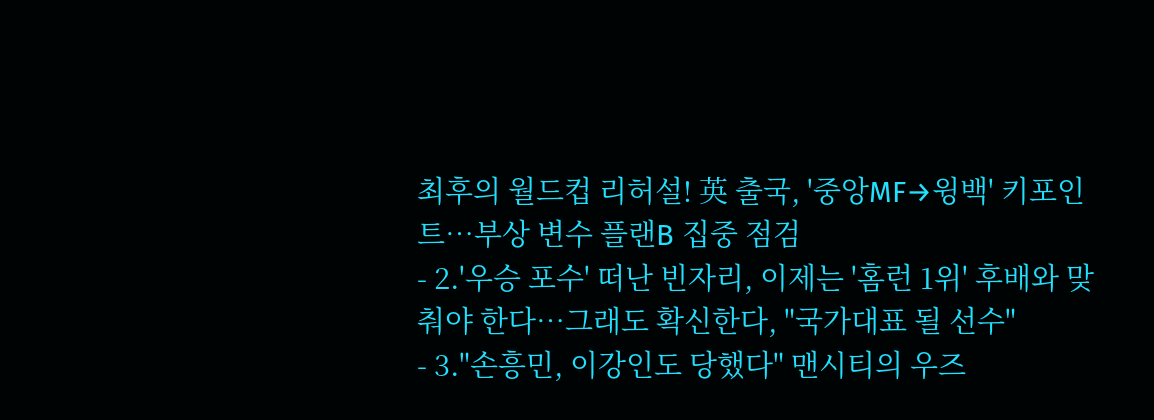최후의 월드컵 리허설! 英 출국, '중앙MF→윙백' 키포인트…부상 변수 플랜B 집중 점검
- 2.'우승 포수' 떠난 빈자리, 이제는 '홈런 1위' 후배와 맞춰야 한다…그래도 확신한다, "국가대표 될 선수"
- 3."손흥민, 이강인도 당했다" 맨시티의 우즈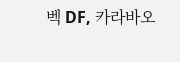벡 DF, 카라바오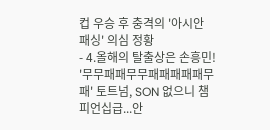컵 우승 후 충격의 '아시안 패싱' 의심 정황
- 4.올해의 탈출상은 손흥민! '무무패패무무패패패패패무패' 토트넘, SON 없으니 챔피언십급...안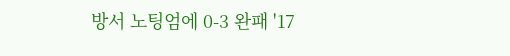방서 노팅엄에 0-3 완패 '17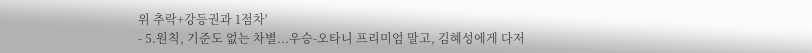위 추락+강등권과 1점차'
- 5.원칙, 기준도 없는 차별...우승-오타니 프리미엄 말고, 김혜성에게 다저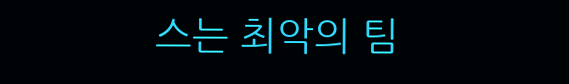스는 최악의 팀